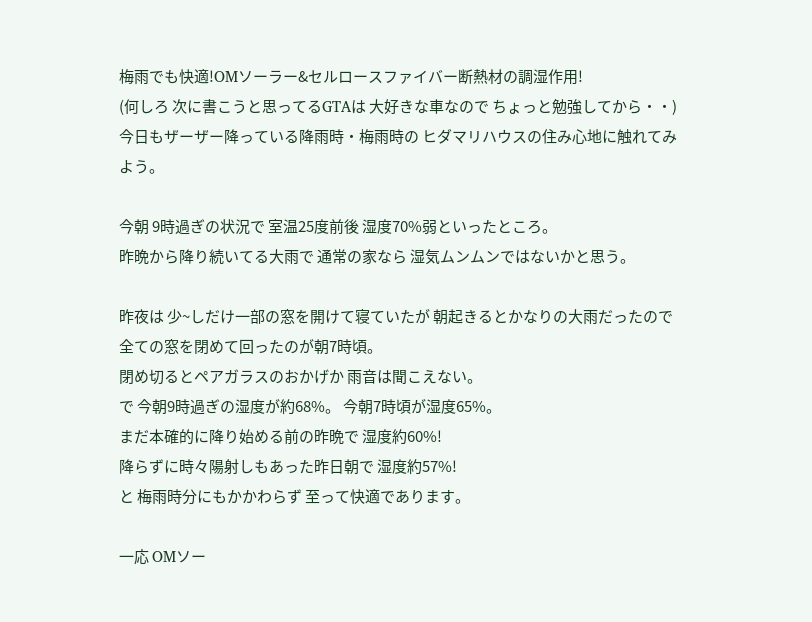梅雨でも快適!OMソーラー&セルロースファイバー断熱材の調湿作用!
(何しろ 次に書こうと思ってるGTAは 大好きな車なので ちょっと勉強してから・・)
今日もザーザー降っている降雨時・梅雨時の ヒダマリハウスの住み心地に触れてみよう。

今朝 9時過ぎの状況で 室温25度前後 湿度70%弱といったところ。
昨晩から降り続いてる大雨で 通常の家なら 湿気ムンムンではないかと思う。

昨夜は 少~しだけ一部の窓を開けて寝ていたが 朝起きるとかなりの大雨だったので
全ての窓を閉めて回ったのが朝7時頃。
閉め切るとペアガラスのおかげか 雨音は聞こえない。
で 今朝9時過ぎの湿度が約68%。 今朝7時頃が湿度65%。
まだ本確的に降り始める前の昨晩で 湿度約60%!
降らずに時々陽射しもあった昨日朝で 湿度約57%!
と 梅雨時分にもかかわらず 至って快適であります。

一応 OMソー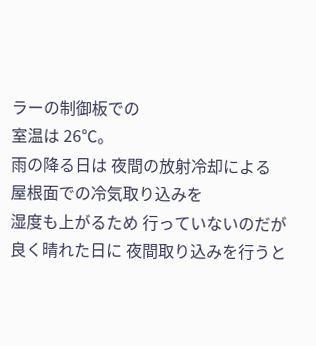ラーの制御板での
室温は 26℃。
雨の降る日は 夜間の放射冷却による
屋根面での冷気取り込みを
湿度も上がるため 行っていないのだが
良く晴れた日に 夜間取り込みを行うと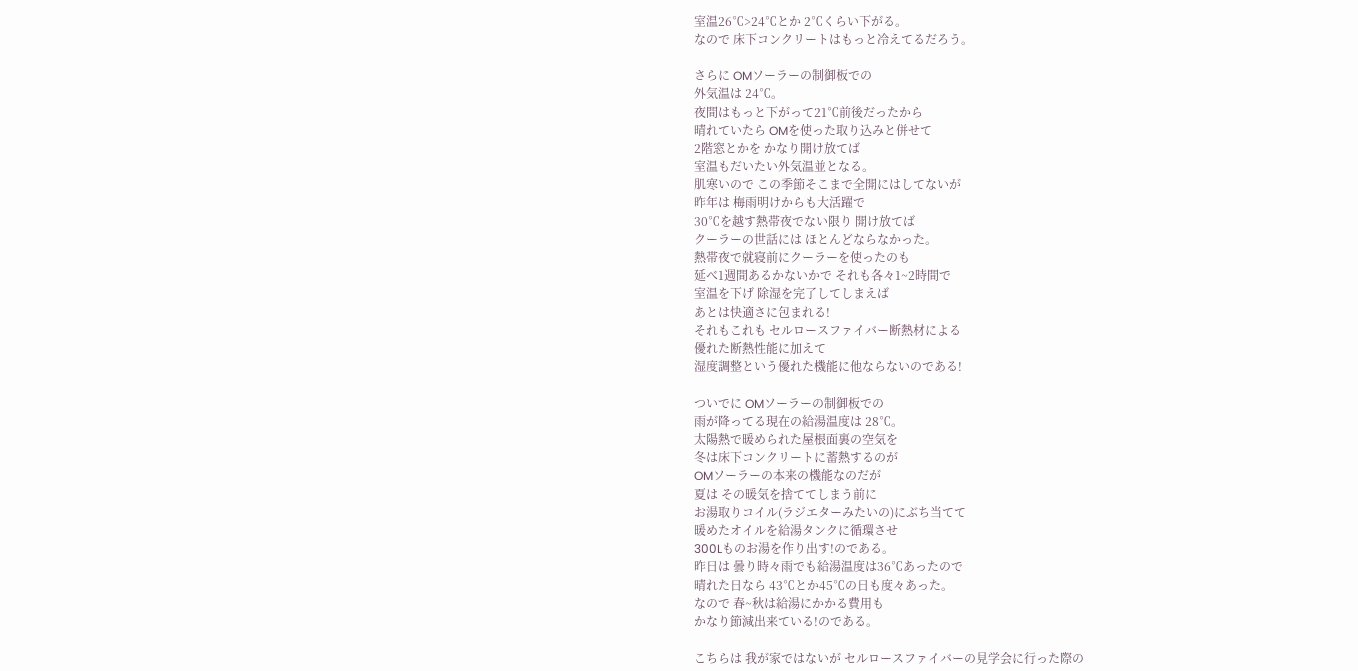室温26℃>24℃とか 2℃くらい下がる。
なので 床下コンクリートはもっと冷えてるだろう。

さらに OMソーラーの制御板での
外気温は 24℃。
夜間はもっと下がって21℃前後だったから
晴れていたら OMを使った取り込みと併せて
2階窓とかを かなり開け放てば
室温もだいたい外気温並となる。
肌寒いので この季節そこまで全開にはしてないが
昨年は 梅雨明けからも大活躍で
30℃を越す熱帯夜でない限り 開け放てば
クーラーの世話には ほとんどならなかった。
熱帯夜で就寝前にクーラーを使ったのも
延べ1週間あるかないかで それも各々1~2時間で
室温を下げ 除湿を完了してしまえば
あとは快適さに包まれる!
それもこれも セルロースファイバー断熱材による
優れた断熱性能に加えて
湿度調整という優れた機能に他ならないのである!

ついでに OMソーラーの制御板での
雨が降ってる現在の給湯温度は 28℃。
太陽熱で暖められた屋根面裏の空気を
冬は床下コンクリートに蓄熱するのが
OMソーラーの本来の機能なのだが
夏は その暖気を捨ててしまう前に
お湯取りコイル(ラジエターみたいの)にぶち当てて
暖めたオイルを給湯タンクに循環させ
300Lものお湯を作り出す!のである。
昨日は 曇り時々雨でも給湯温度は36℃あったので
晴れた日なら 43℃とか45℃の日も度々あった。
なので 春~秋は給湯にかかる費用も
かなり節減出来ている!のである。

こちらは 我が家ではないが セルロースファイバーの見学会に行った際の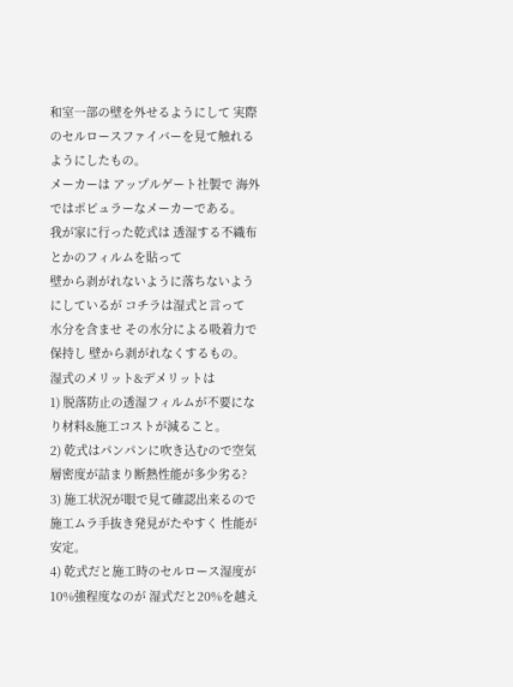和室一部の壁を外せるようにして 実際のセルロースファイバーを見て触れるようにしたもの。
メーカーは アップルゲート社製で 海外ではポピュラーなメーカーである。
我が家に行った乾式は 透湿する不織布とかのフィルムを貼って
壁から剥がれないように落ちないようにしているが コチラは湿式と言って
水分を含ませ その水分による吸着力で保持し 壁から剥がれなくするもの。
湿式のメリット&デメリットは
1) 脱落防止の透湿フィルムが不要になり材料&施工コストが減ること。
2) 乾式はパンパンに吹き込むので空気層密度が詰まり断熱性能が多少劣る?
3) 施工状況が眼で見て確認出来るので 施工ムラ手抜き発見がたやすく 性能が安定。
4) 乾式だと施工時のセルロース湿度が10%強程度なのが 湿式だと20%を越え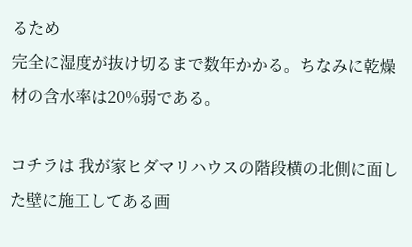るため
完全に湿度が抜け切るまで数年かかる。ちなみに乾燥材の含水率は20%弱である。

コチラは 我が家ヒダマリハウスの階段横の北側に面した壁に施工してある画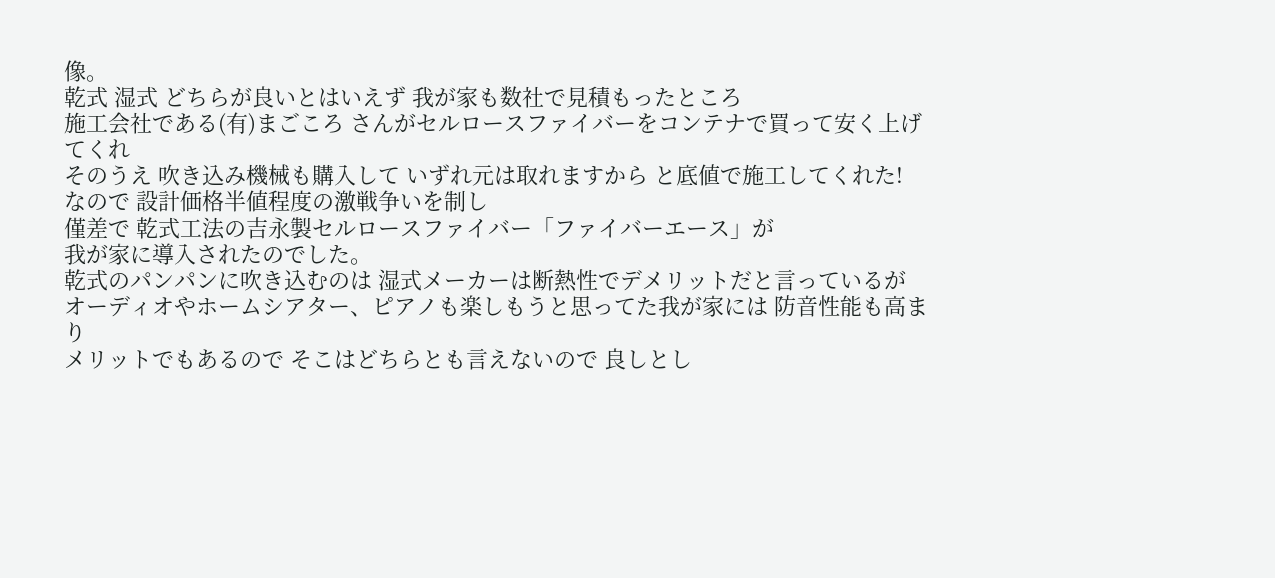像。
乾式 湿式 どちらが良いとはいえず 我が家も数社で見積もったところ
施工会社である(有)まごころ さんがセルロースファイバーをコンテナで買って安く上げてくれ
そのうえ 吹き込み機械も購入して いずれ元は取れますから と底値で施工してくれた!
なので 設計価格半値程度の激戦争いを制し
僅差で 乾式工法の吉永製セルロースファイバー「ファイバーエース」が
我が家に導入されたのでした。
乾式のパンパンに吹き込むのは 湿式メーカーは断熱性でデメリットだと言っているが
オーディオやホームシアター、ピアノも楽しもうと思ってた我が家には 防音性能も高まり
メリットでもあるので そこはどちらとも言えないので 良しとし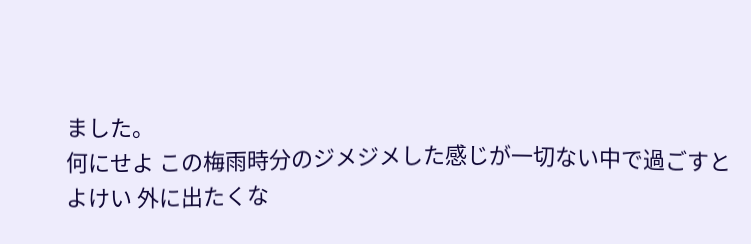ました。
何にせよ この梅雨時分のジメジメした感じが一切ない中で過ごすと
よけい 外に出たくな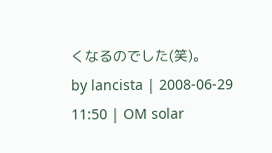くなるのでした(笑)。
by lancista | 2008-06-29 11:50 | OM solar